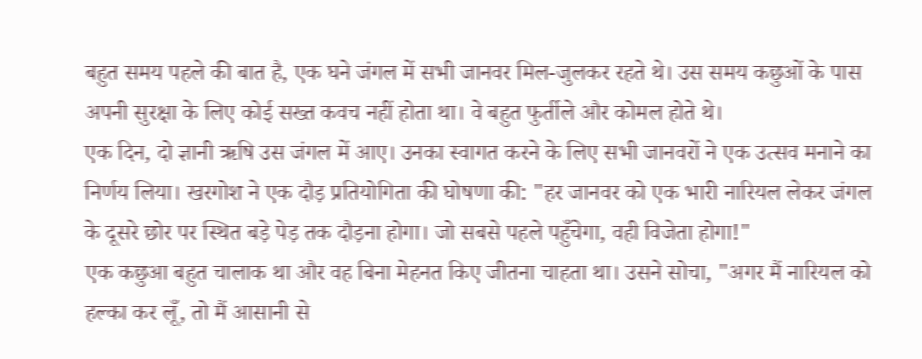बहुत समय पहले की बात है, एक घने जंगल में सभी जानवर मिल-जुलकर रहते थे। उस समय कछुओं के पास अपनी सुरक्षा के लिए कोई सख्त कवच नहीं होता था। वे बहुत फुर्तीले और कोमल होते थे।
एक दिन, दो ज्ञानी ऋषि उस जंगल में आए। उनका स्वागत करने के लिए सभी जानवरों ने एक उत्सव मनाने का निर्णय लिया। खरगोश ने एक दौड़ प्रतियोगिता की घोषणा की: "हर जानवर को एक भारी नारियल लेकर जंगल के दूसरे छोर पर स्थित बड़े पेड़ तक दौड़ना होगा। जो सबसे पहले पहुँचेगा, वही विजेता होगा!"
एक कछुआ बहुत चालाक था और वह बिना मेहनत किए जीतना चाहता था। उसने सोचा, "अगर मैं नारियल को हल्का कर लूँ, तो मैं आसानी से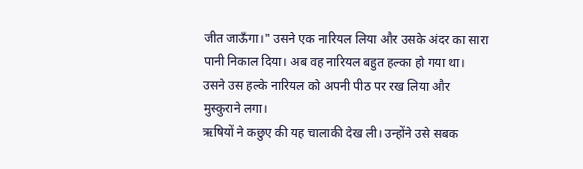जीत जाऊँगा।" उसने एक नारियल लिया और उसके अंदर का सारा पानी निकाल दिया। अब वह नारियल बहुत हल्का हो गया था। उसने उस हल्के नारियल को अपनी पीठ पर रख लिया और मुस्कुराने लगा।
ऋषियों ने कछुए की यह चालाकी देख ली। उन्होंने उसे सबक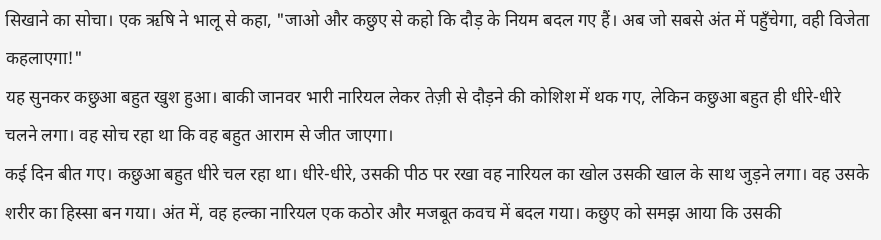सिखाने का सोचा। एक ऋषि ने भालू से कहा, "जाओ और कछुए से कहो कि दौड़ के नियम बदल गए हैं। अब जो सबसे अंत में पहुँचेगा, वही विजेता कहलाएगा!"
यह सुनकर कछुआ बहुत खुश हुआ। बाकी जानवर भारी नारियल लेकर तेज़ी से दौड़ने की कोशिश में थक गए, लेकिन कछुआ बहुत ही धीरे-धीरे चलने लगा। वह सोच रहा था कि वह बहुत आराम से जीत जाएगा।
कई दिन बीत गए। कछुआ बहुत धीरे चल रहा था। धीरे-धीरे, उसकी पीठ पर रखा वह नारियल का खोल उसकी खाल के साथ जुड़ने लगा। वह उसके शरीर का हिस्सा बन गया। अंत में, वह हल्का नारियल एक कठोर और मजबूत कवच में बदल गया। कछुए को समझ आया कि उसकी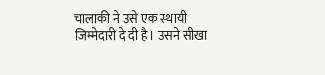चालाकी ने उसे एक स्थायी जिम्मेदारी दे दी है। उसने सीखा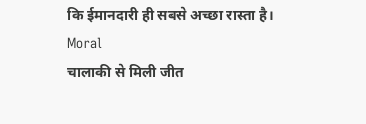कि ईमानदारी ही सबसे अच्छा रास्ता है।
Moral
चालाकी से मिली जीत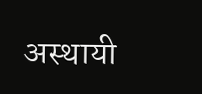अस्थायी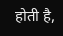होती है,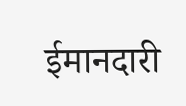ईमानदारी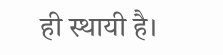ही स्थायी है।